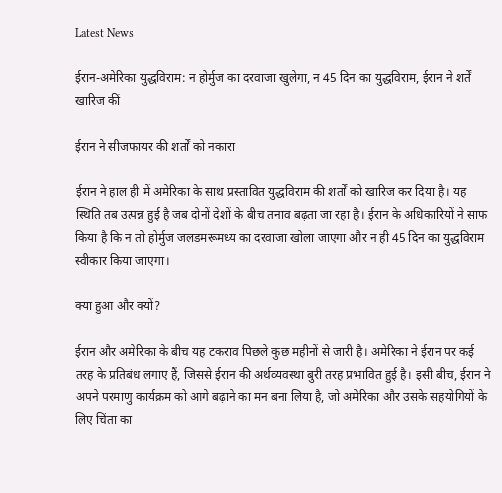Latest News

ईरान-अमेरिका युद्धविराम: न होर्मुज का दरवाजा खुलेगा, न 45 दिन का युद्धविराम, ईरान ने शर्तें खारिज कीं

ईरान ने सीजफायर की शर्तों को नकारा

ईरान ने हाल ही में अमेरिका के साथ प्रस्तावित युद्धविराम की शर्तों को खारिज कर दिया है। यह स्थिति तब उत्पन्न हुई है जब दोनों देशों के बीच तनाव बढ़ता जा रहा है। ईरान के अधिकारियों ने साफ किया है कि न तो होर्मुज जलडमरूमध्य का दरवाजा खोला जाएगा और न ही 45 दिन का युद्धविराम स्वीकार किया जाएगा।

क्या हुआ और क्यों?

ईरान और अमेरिका के बीच यह टकराव पिछले कुछ महीनों से जारी है। अमेरिका ने ईरान पर कई तरह के प्रतिबंध लगाए हैं, जिससे ईरान की अर्थव्यवस्था बुरी तरह प्रभावित हुई है। इसी बीच, ईरान ने अपने परमाणु कार्यक्रम को आगे बढ़ाने का मन बना लिया है, जो अमेरिका और उसके सहयोगियों के लिए चिंता का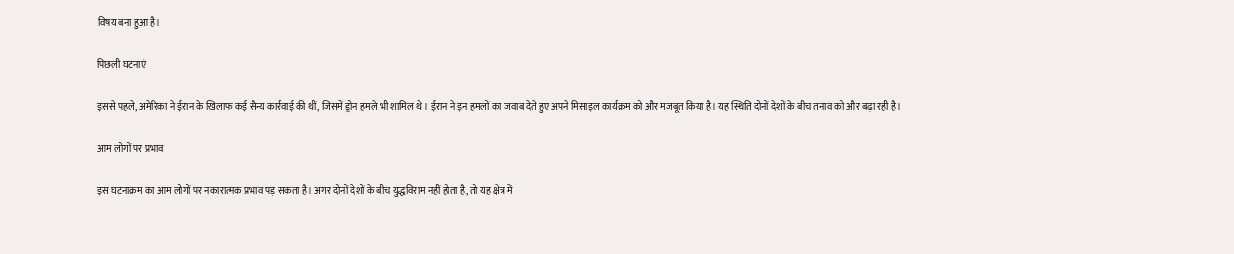विषय बना हुआ है।

पिछली घटनाएं

इससे पहले, अमेरिका ने ईरान के खिलाफ कई सैन्य कार्रवाई की थीं, जिसमें ड्रोन हमले भी शामिल थे। ईरान ने इन हमलों का जवाब देते हुए अपने मिसाइल कार्यक्रम को और मजबूत किया है। यह स्थिति दोनों देशों के बीच तनाव को और बढ़ा रही है।

आम लोगों पर प्रभाव

इस घटनाक्रम का आम लोगों पर नकारात्मक प्रभाव पड़ सकता है। अगर दोनों देशों के बीच युद्धविराम नहीं होता है, तो यह क्षेत्र में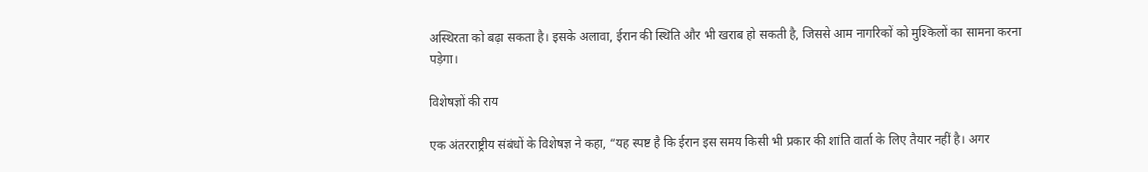अस्थिरता को बढ़ा सकता है। इसके अलावा, ईरान की स्थिति और भी खराब हो सकती है, जिससे आम नागरिकों को मुश्किलों का सामना करना पड़ेगा।

विशेषज्ञों की राय

एक अंतरराष्ट्रीय संबंधों के विशेषज्ञ ने कहा, “यह स्पष्ट है कि ईरान इस समय किसी भी प्रकार की शांति वार्ता के लिए तैयार नहीं है। अगर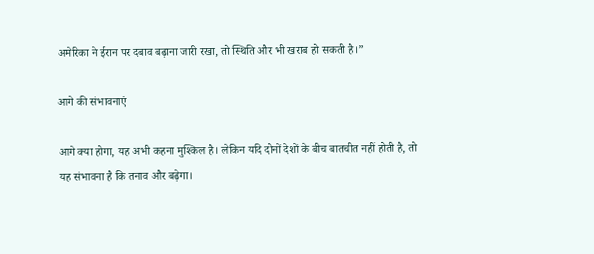अमेरिका ने ईरान पर दबाव बढ़ाना जारी रखा, तो स्थिति और भी खराब हो सकती है।”

आगे की संभावनाएं

आगे क्या होगा, यह अभी कहना मुश्किल है। लेकिन यदि दोनों देशों के बीच बातचीत नहीं होती है, तो यह संभावना है कि तनाव और बढ़ेगा।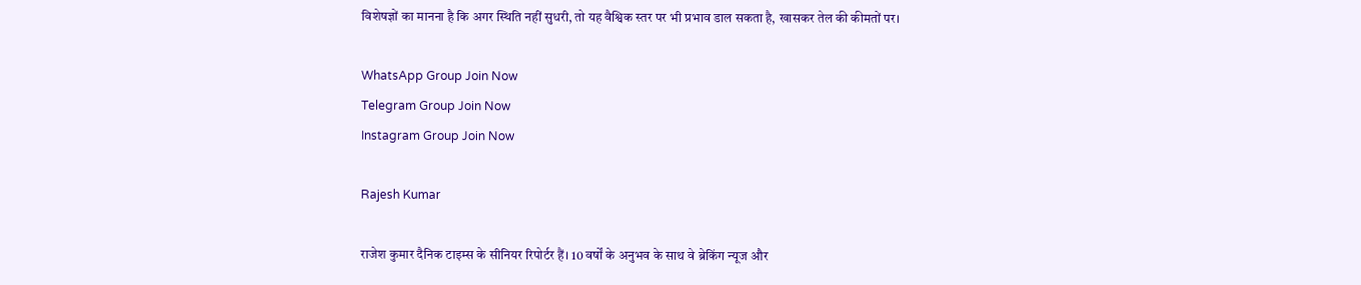विशेषज्ञों का मानना है कि अगर स्थिति नहीं सुधरी, तो यह वैश्विक स्तर पर भी प्रभाव डाल सकता है, खासकर तेल की कीमतों पर।

WhatsApp Group Join Now
Telegram Group Join Now
Instagram Group Join Now

Rajesh Kumar

राजेश कुमार दैनिक टाइम्स के सीनियर रिपोर्टर हैं। 10 वर्षों के अनुभव के साथ वे ब्रेकिंग न्यूज और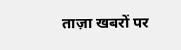ताज़ा खबरों पर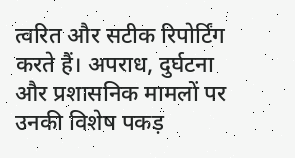त्वरित और सटीक रिपोर्टिंग करते हैं। अपराध, दुर्घटना और प्रशासनिक मामलों पर उनकी विशेष पकड़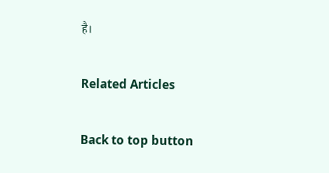है।

Related Articles

Back to top button